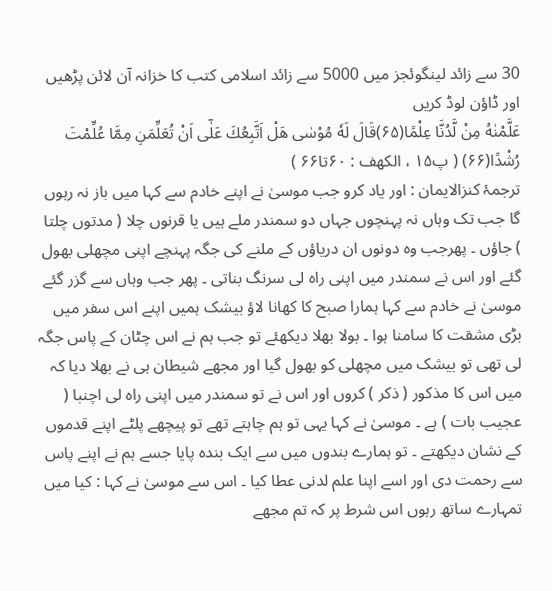30 سے زائد لینگوئجز میں 5000 سے زائد اسلامی کتب کا خزانہ آن لائن پڑھیں اور ڈاؤن لوڈ کریں
عَلَّمْنٰهُ مِنْ لَّدُنَّا عِلْمًا(۶۵)قَالَ لَهٗ مُوْسٰى هَلْ اَتَّبِعُكَ عَلٰۤى اَنْ تُعَلِّمَنِ مِمَّا عُلِّمْتَ رُشْدًا(۶۶) ( پ۱۵ ، الکھف : ۶۰تا۶۶ )
ترجمۂ کنزالایمان : اور یاد کرو جب موسیٰ نے اپنے خادم سے کہا میں باز نہ رہوں گا جب تک وہاں نہ پہنچوں جہاں دو سمندر ملے ہیں یا قرنوں چلا ( مدتوں چلتا ) جاؤں ۔ پھرجب وہ دونوں ان دریاؤں کے ملنے کی جگہ پہنچے اپنی مچھلی بھول گئے اور اس نے سمندر میں اپنی راہ لی سرنگ بناتی ۔ پھر جب وہاں سے گزر گئے موسیٰ نے خادم سے کہا ہمارا صبح کا کھانا لاؤ بیشک ہمیں اپنے اس سفر میں بڑی مشقت کا سامنا ہوا ۔ بولا بھلا دیکھئے تو جب ہم نے اس چٹان کے پاس جگہ لی تھی تو بیشک میں مچھلی کو بھول گیا اور مجھے شیطان ہی نے بھلا دیا کہ میں اس کا مذکور ( ذکر ) کروں اور اس نے تو سمندر میں اپنی راہ لی اچنبا ( عجیب بات ) ہے ۔ موسیٰ نے کہا یہی تو ہم چاہتے تھے تو پیچھے پلٹے اپنے قدموں کے نشان دیکھتے ۔ تو ہمارے بندوں میں سے ایک بندہ پایا جسے ہم نے اپنے پاس سے رحمت دی اور اسے اپنا علم لدنی عطا کیا ۔ اس سے موسیٰ نے کہا : کیا میں تمہارے ساتھ رہوں اس شرط پر کہ تم مجھے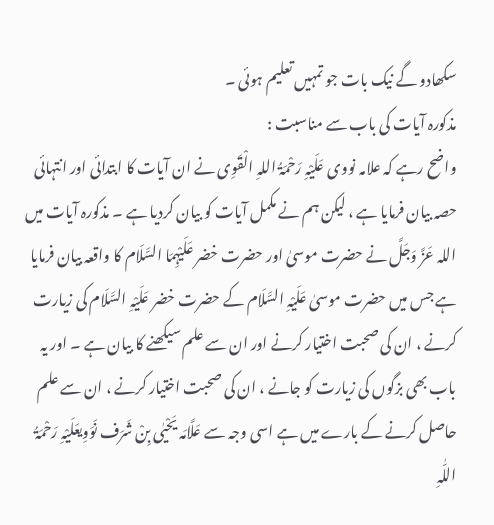سکھادو گے نیک بات جو تمہیں تعلیم ہوئی ۔
مذکورہ آیات کی باب سے مناسبت :
واضح رہے کہ علامہ نووی عَلَیْہِ رَحْمَۃُ اللہِ الْقَوِی نے ان آیات کا ابتدائی اور انتہائی حصہ بیان فرمایا ہے ، لیکن ہم نے مکمل آیات کو بیان کردیا ہے ۔ مذکورہ آیات میں اللہ عَزَّ وَجَلَّ نے حضرت موسیٰ اور حضرت خضر عَلَیْہِمَا السَّلَام کا واقعہ بیان فرمایا ہے جس میں حضرت موسیٰ عَلَیْہِ السَّلَام کے حضرت خضر عَلَیْہِ السَّلَام کی زیارت کرنے ، ان کی صحبت اختیار کرنے اور ان سے علم سیکھنے کا بیان ہے ۔ اور یہ باب بھی بزگوں کی زیارت کو جانے ، ان کی صحبت اختیار کرنے ، ان سے علم حاصل کرنے کے بارے میں ہے اسی وجہ سے عَلَّامَہ یَحْیٰی بِنْ شَرَف نَوَوِیعَلَیْہِ رَحْمَۃُ اللّٰہِ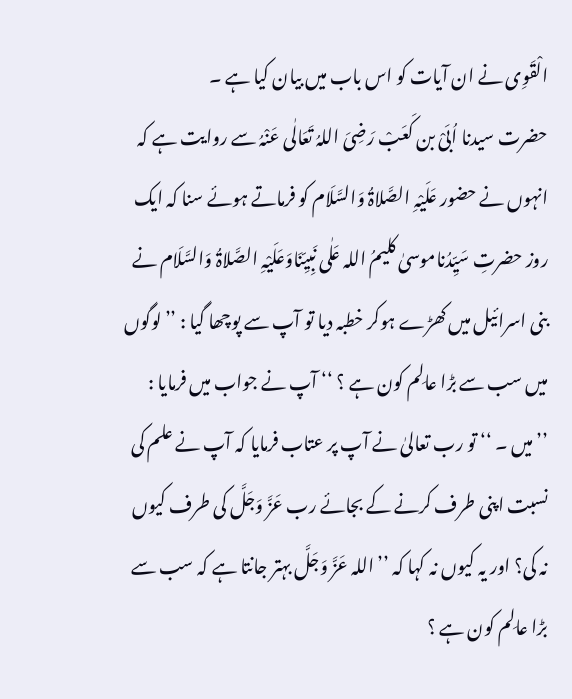الْقَوِی نے ان آیات کو اس باب میں بیان کیا ہے ۔
حضرت سیدنا اُبَیْ بن کَعَبْ رَضِیَ اللہُ تَعَالٰی عَنْہُ سے روایت ہے کہ انہوں نے حضور عَلَیْہِ الصَّلاۃُ وَالسَّلَام کو فرماتے ہوئے سنا کہ ایک روز حضرتِ سَیِّدُناموسیٰ کلیمُ اللہ عَلٰی نَبِیِّنَاوَعَلَیْہِ الصَّلاۃُ وَالسَّلَام نے بنی اسرائیل میں کھڑے ہوکر خطبہ دیا تو آپ سے پوچھا گیا : ’’لوگوں میں سب سے بڑا عالِم کون ہے ؟ ‘‘ آپ نے جواب میں فرمایا : ’’میں ۔ ‘‘ تو رب تعالیٰ نے آپ پر عتاب فرمایا کہ آپ نے علم کی نسبت اپنی طرف کرنے کے بجائے رب عَزَّ وَجَلَّ کی طرف کیوں نہ کی؟ اور یہ کیوں نہ کہا کہ ’’اللہ عَزَّ وَجَلَّ بہتر جانتا ہے کہ سب سے بڑا عالِم کون ہے ؟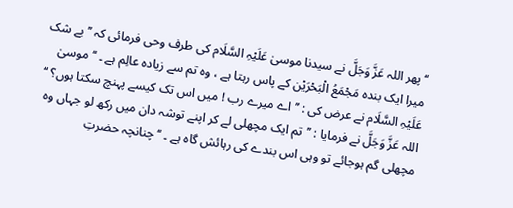‘‘ پھر اللہ عَزَّ وَجَلَّ نے سیدنا موسیٰ عَلَیْہِ السَّلَام کی طرف وحی فرمائی کہ ’’بے شک میرا ایک بندہ مَجْمَعُ الْبَحْرَیْن کے پاس رہتا ہے ، وہ تم سے زیادہ عالِم ہے ۔ ‘‘ موسیٰ عَلَیْہِ السَّلَام نے عرض کی : ’’ اے میرے رب ! میں اس تک کیسے پہنچ سکتا ہوں؟ ‘‘ اللہ عَزَّ وَجَلَّ نے فرمایا : ’’تم ایک مچھلی لے کر اپنے توشہ دان میں رکھ لو جہاں وہ مچھلی گم ہوجائے تو وہی اس بندے کی رہائش گاہ ہے ۔ ‘‘ چنانچہ حضرتِ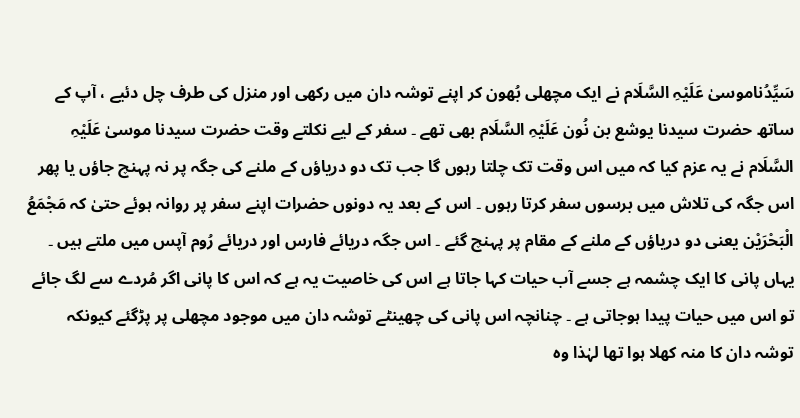سَیِّدُناموسیٰ عَلَیْہِ السَّلَام نے ایک مچھلی بُھون کر اپنے توشہ دان میں رکھی اور منزل کی طرف چل دئیے ، آپ کے ساتھ حضرت سیدنا یوشع بن نُون عَلَیْہِ السَّلَام بھی تھے ۔ سفر کے لیے نکلتے وقت حضرت سیدنا موسیٰ عَلَیْہِ السَّلَام نے یہ عزم کیا کہ میں اس وقت تک چلتا رہوں گا جب تک دو دریاؤں کے ملنے کی جگہ پر نہ پہنچ جاؤں یا پھر اس جگہ کی تلاش میں برسوں سفر کرتا رہوں ۔ اس کے بعد یہ دونوں حضرات اپنے سفر پر روانہ ہوئے حتیٰ کہ مَجْمَعُ الْبَحْرَیْن یعنی دو دریاؤں کے ملنے کے مقام پر پہنچ گئے ۔ اس جگہ دریائے فارس اور دریائے رُوم آپس میں ملتے ہیں ۔ یہاں پانی کا ایک چشمہ ہے جسے آب حیات کہا جاتا ہے اس کی خاصیت یہ ہے کہ اس کا پانی اگر مُردے سے لگ جائے تو اس میں حیات پیدا ہوجاتی ہے ۔ چنانچہ اس پانی کی چھینٹے توشہ دان میں موجود مچھلی پر پڑگئے کیونکہ توشہ دان کا منہ کھلا ہوا تھا لہٰذا وہ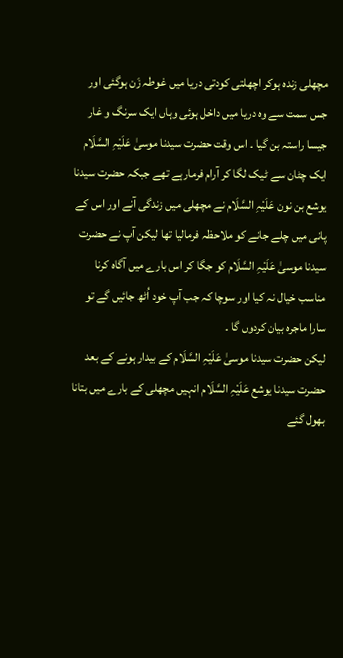مچھلی زندہ ہوکر اچھلتی کودتی دریا میں غوطہ زَن ہوگئی اور جس سمت سے وہ دریا میں داخل ہوئی وہاں ایک سرنگ و غار جیسا راستہ بن گیا ۔ اس وقت حضرت سیدنا موسیٰ عَلَیْہِ السَّلَام ایک چٹان سے ٹیک لگا کر آرام فرمارہے تھے جبکہ حضرت سیدنا یوشع بن نون عَلَیْہِ السَّلَام نے مچھلی میں زندگی آنے اور اس کے پانی میں چلے جانے کو ملاحظہ فرمالیا تھا لیکن آپ نے حضرت سیدنا موسیٰ عَلَیْہِ السَّلَام کو جگا کر اس بارے میں آگاہ کرنا مناسب خیال نہ کیا اور سوچا کہ جب آپ خود اُٹھ جائیں گے تو سارا ماجرہ بیان کردوں گا ۔
لیکن حضرت سیدنا موسیٰ عَلَیْہِ السَّلَام کے بیدار ہونے کے بعد حضرت سیدنا یوشع عَلَیْہِ السَّلَام انہیں مچھلی کے بارے میں بتانا بھول گئے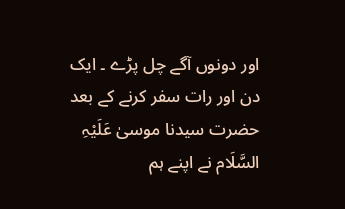اور دونوں آگے چل پڑے ۔ ایک دن اور رات سفر کرنے کے بعد حضرت سیدنا موسیٰ عَلَیْہِ السَّلَام نے اپنے ہم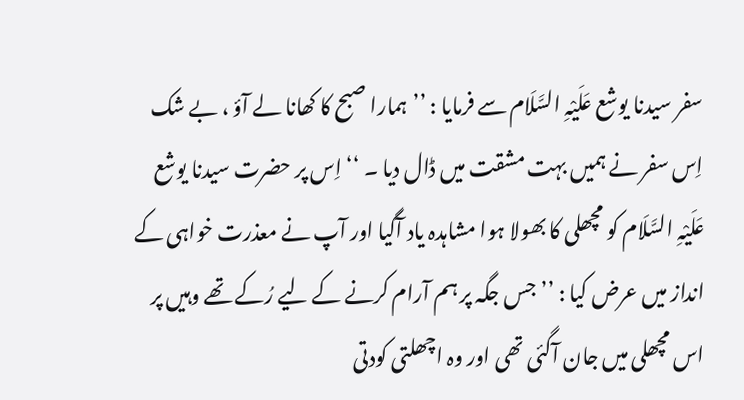سفر سیدنا یوشع عَلَیْہِ السَّلَام سے فرمایا : ’’ہمارا صبح کا کھانا لے آؤ ، بے شک اِس سفر نے ہمیں بہت مشقت میں ڈال دیا ۔ ‘‘ اِس پر حضرت سیدنا یوشع عَلَیْہِ السَّلَام کو مچھلی کا بھولا ہوا مشاہدہ یاد آگیا اور آپ نے معذرت خواہی کے انداز میں عرض کیا : ’’جس جگہ پر ہم آرام کرنے کے لیے رُکے تھے وہیں پر اس مچھلی میں جان آگئی تھی اور وہ اچھلتی کودتی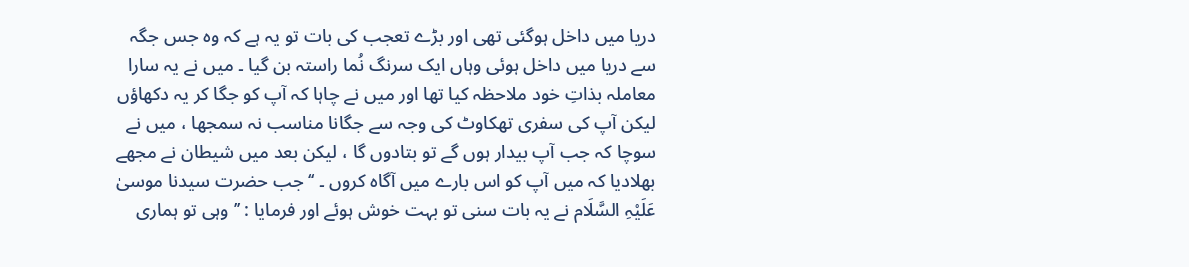دریا میں داخل ہوگئی تھی اور بڑے تعجب کی بات تو یہ ہے کہ وہ جس جگہ سے دریا میں داخل ہوئی وہاں ایک سرنگ نُما راستہ بن گیا ۔ میں نے یہ سارا معاملہ بذاتِ خود ملاحظہ کیا تھا اور میں نے چاہا کہ آپ کو جگا کر یہ دکھاؤں لیکن آپ کی سفری تھکاوٹ کی وجہ سے جگانا مناسب نہ سمجھا ، میں نے سوچا کہ جب آپ بیدار ہوں گے تو بتادوں گا ، لیکن بعد میں شیطان نے مجھے بھلادیا کہ میں آپ کو اس بارے میں آگاہ کروں ۔ ‘‘ جب حضرت سیدنا موسیٰ عَلَیْہِ السَّلَام نے یہ بات سنی تو بہت خوش ہوئے اور فرمایا : ’’وہی تو ہماری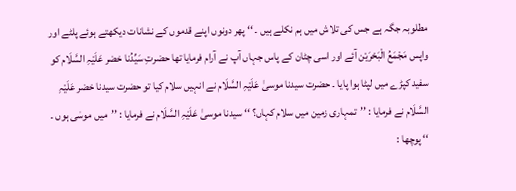مطلوبہ جگہ ہے جس کی تلاش میں ہم نکلے ہیں ۔ ‘‘ پھر دونوں اپنے قدموں کے نشانات دیکھتے ہوئے پلٹے اور واپس مَجْمَعُ الْبَحْرَیْن آئے اور اسی چٹان کے پاس جہاں آپ نے آرام فرمایا تھا حضرتِ سَیِّدُنا خضر عَلَیْہِ السَّلَام کو سفید کپڑے میں لپٹا ہوا پایا ۔ حضرت سیدنا موسیٰ عَلَیْہِ السَّلَام نے انہیں سلام کیا تو حضرت سیدنا خضر عَلَیْہِ السَّلَام نے فرمایا : ’’تمہاری زمین میں سلام کہاں؟ ‘‘ سیدنا موسیٰ عَلَیْہِ السَّلَام نے فرمایا : ’’میں موسٰی ہوں ۔ ‘‘ پوچھا :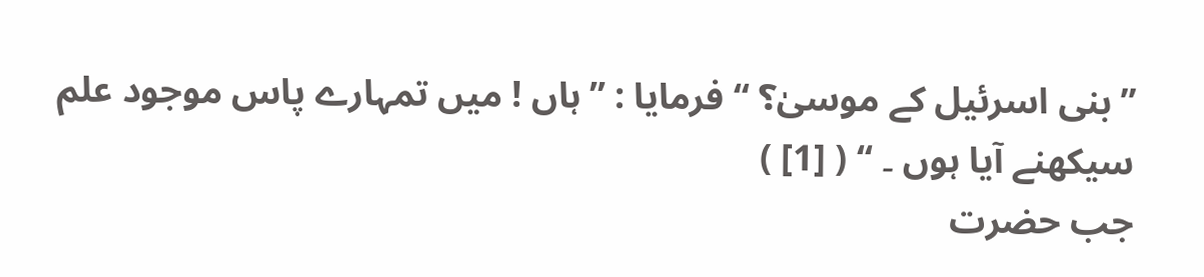’’بنی اسرئیل کے موسیٰ؟ ‘‘ فرمایا : ’’ہاں ! میں تمہارے پاس موجود علم سیکھنے آیا ہوں ۔ ‘‘ ( [1] )
جب حضرت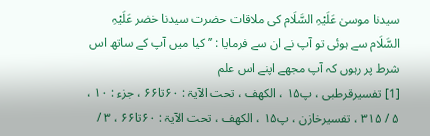سیدنا موسیٰ عَلَیْہِ السَّلَام کی ملاقات حضرت سیدنا خضر عَلَیْہِ السَّلَام سے ہوئی تو آپ نے ان سے فرمایا : ’’ کیا میں آپ کے ساتھ اس شرط پر رہوں کہ آپ مجھے اپنے اس علم
[1] تفسیرقرطبی ، پ۱۵ ، الکھف ، تحت الآیۃ : ۶۰تا۶۶ ، جزء : ۱۰ ، ۵ / ۳۱۵ ، تفسیرخازن ، پ۱۵ ، الکھف ، تحت الآیۃ : ۶۰تا۶۶ ، ۳ /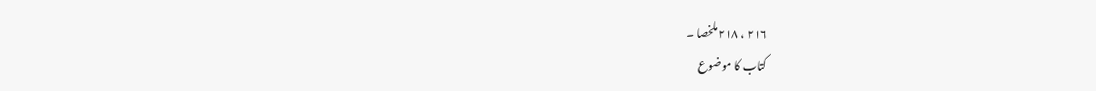۲۱۶ ، ۲۱۸ملخصا ۔
کتاب کا موضوع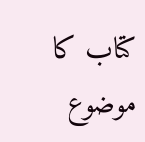کتاب کا موضوع